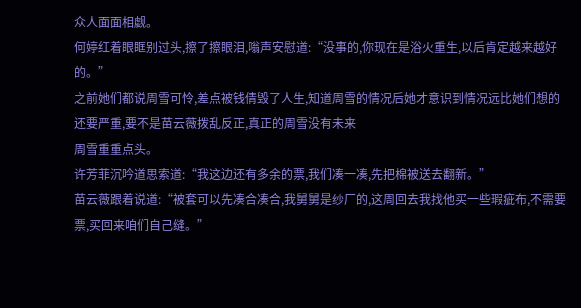众人面面相觑。
何婷红着眼眶别过头,擦了擦眼泪,嗡声安慰道:“没事的,你现在是浴火重生,以后肯定越来越好的。”
之前她们都说周雪可怜,差点被钱倩毁了人生,知道周雪的情况后她才意识到情况远比她们想的还要严重,要不是苗云薇拨乱反正,真正的周雪没有未来
周雪重重点头。
许芳菲沉吟道思索道:“我这边还有多余的票,我们凑一凑,先把棉被送去翻新。”
苗云薇跟着说道:“被套可以先凑合凑合,我舅舅是纱厂的,这周回去我找他买一些瑕疵布,不需要票,买回来咱们自己缝。”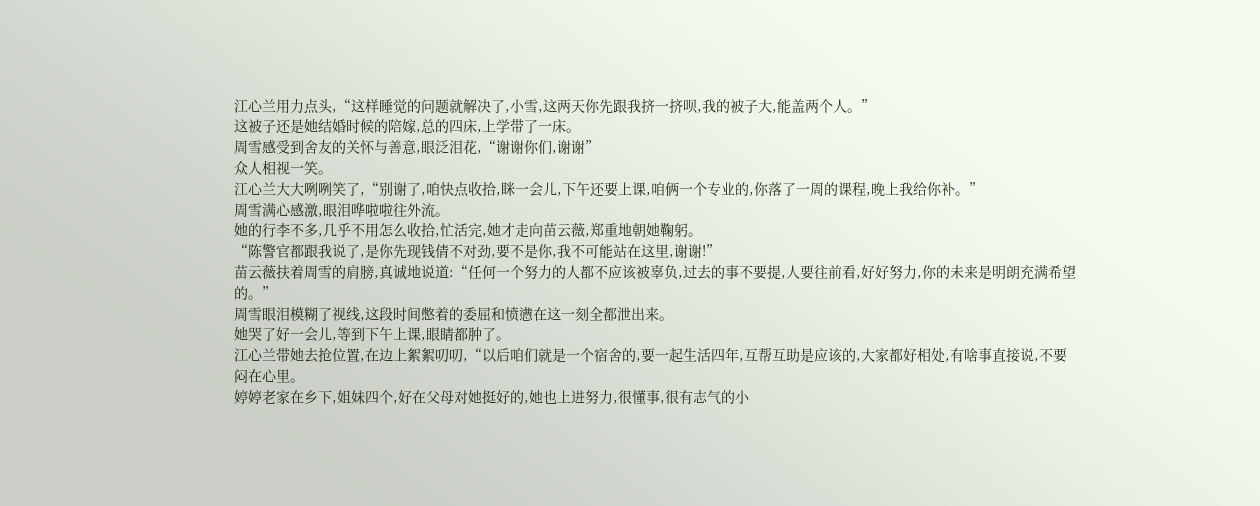江心兰用力点头,“这样睡觉的问题就解决了,小雪,这两天你先跟我挤一挤呗,我的被子大,能盖两个人。”
这被子还是她结婚时候的陪嫁,总的四床,上学带了一床。
周雪感受到舍友的关怀与善意,眼泛泪花,“谢谢你们,谢谢”
众人相视一笑。
江心兰大大咧咧笑了,“别谢了,咱快点收拾,眯一会儿,下午还要上课,咱俩一个专业的,你落了一周的课程,晚上我给你补。”
周雪满心感激,眼泪哗啦啦往外流。
她的行李不多,几乎不用怎么收拾,忙活完,她才走向苗云薇,郑重地朝她鞠躬。
“陈警官都跟我说了,是你先现钱倩不对劲,要不是你,我不可能站在这里,谢谢!”
苗云薇扶着周雪的肩膀,真诚地说道:“任何一个努力的人都不应该被辜负,过去的事不要提,人要往前看,好好努力,你的未来是明朗充满希望的。”
周雪眼泪模糊了视线,这段时间憋着的委屈和愤懑在这一刻全都泄出来。
她哭了好一会儿,等到下午上课,眼睛都肿了。
江心兰带她去抢位置,在边上絮絮叨叨,“以后咱们就是一个宿舍的,要一起生活四年,互帮互助是应该的,大家都好相处,有啥事直接说,不要闷在心里。
婷婷老家在乡下,姐妹四个,好在父母对她挺好的,她也上进努力,很懂事,很有志气的小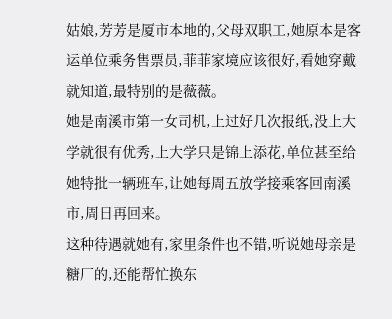姑娘,芳芳是厦市本地的,父母双职工,她原本是客运单位乘务售票员,菲菲家境应该很好,看她穿戴就知道,最特别的是薇薇。
她是南溪市第一女司机,上过好几次报纸,没上大学就很有优秀,上大学只是锦上添花,单位甚至给她特批一辆班车,让她每周五放学接乘客回南溪市,周日再回来。
这种待遇就她有,家里条件也不错,听说她母亲是糖厂的,还能帮忙换东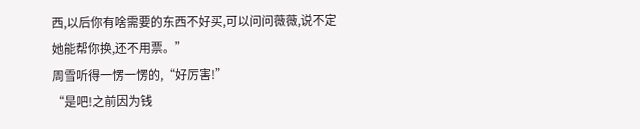西,以后你有啥需要的东西不好买,可以问问薇薇,说不定她能帮你换,还不用票。”
周雪听得一愣一愣的,“好厉害!”
“是吧!之前因为钱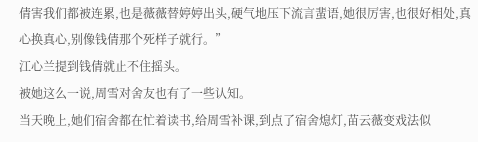倩害我们都被连累,也是薇薇替婷婷出头,硬气地压下流言蜚语,她很厉害,也很好相处,真心换真心,别像钱倩那个死样子就行。”
江心兰提到钱倩就止不住摇头。
被她这么一说,周雪对舍友也有了一些认知。
当天晚上,她们宿舍都在忙着读书,给周雪补课,到点了宿舍熄灯,苗云薇变戏法似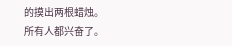的摸出两根蜡烛。
所有人都兴奋了。